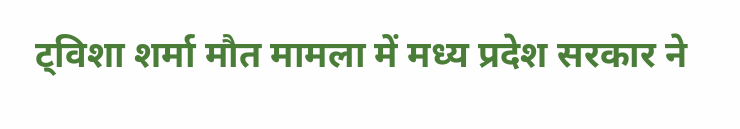ट्विशा शर्मा मौत मामला में मध्य प्रदेश सरकार ने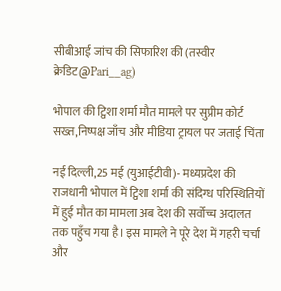सीबीआई जांच की सिफारिश की (तस्वीर क्रेडिट@Pari__ag)

भोपाल की ट्विशा शर्मा मौत मामले पर सुप्रीम कोर्ट सख्त,निष्पक्ष जाँच और मीडिया ट्रायल पर जताई चिंता

नई दिल्ली,25 मई (युआईटीवी)- मध्यप्रदेश की राजधानी भोपाल में ट्विशा शर्मा की संदिग्ध परिस्थितियों में हुई मौत का मामला अब देश की सर्वोच्च अदालत तक पहुँच गया है। इस मामले ने पूरे देश में गहरी चर्चा और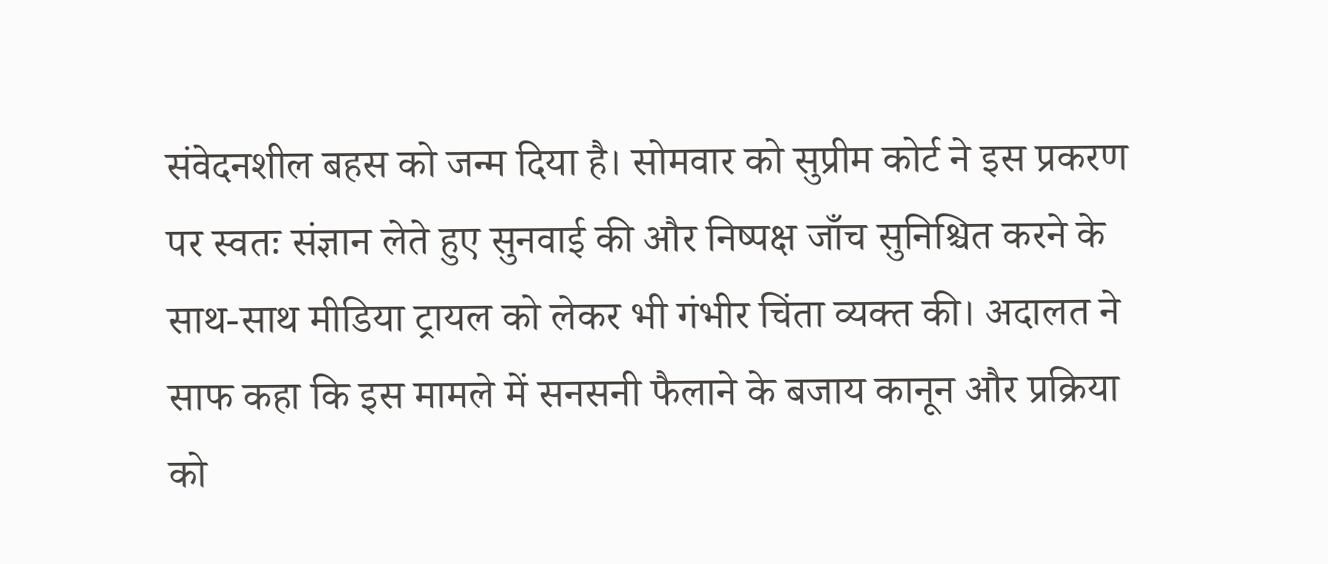संवेदनशील बहस को जन्म दिया है। सोमवार को सुप्रीम कोर्ट ने इस प्रकरण पर स्वतः संज्ञान लेते हुए सुनवाई की और निष्पक्ष जाँच सुनिश्चित करने के साथ-साथ मीडिया ट्रायल को लेकर भी गंभीर चिंता व्यक्त की। अदालत ने साफ कहा कि इस मामले में सनसनी फैलाने के बजाय कानून और प्रक्रिया को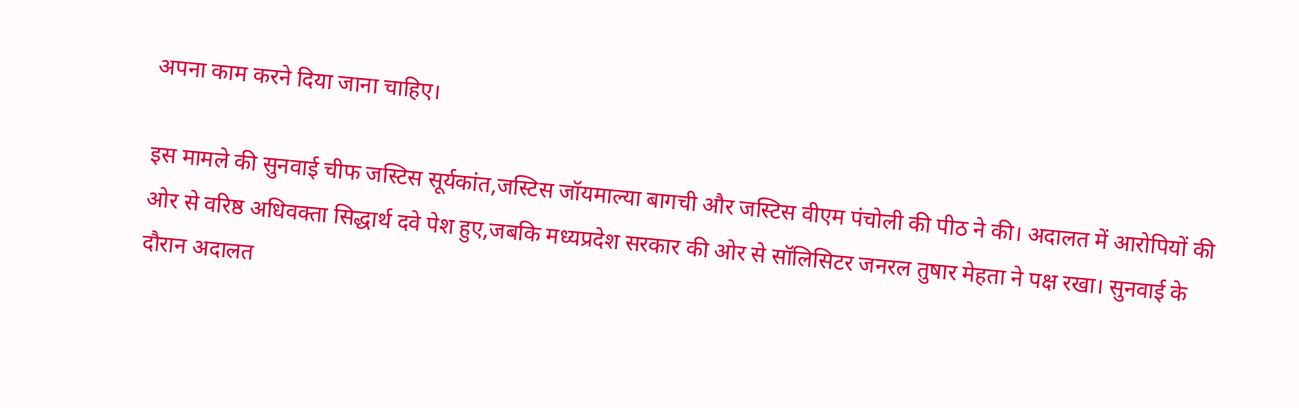अपना काम करने दिया जाना चाहिए।

इस मामले की सुनवाई चीफ जस्टिस सूर्यकांत,जस्टिस जॉयमाल्या बागची और जस्टिस वीएम पंचोली की पीठ ने की। अदालत में आरोपियों की ओर से वरिष्ठ अधिवक्ता सिद्धार्थ दवे पेश हुए,जबकि मध्यप्रदेश सरकार की ओर से सॉलिसिटर जनरल तुषार मेहता ने पक्ष रखा। सुनवाई के दौरान अदालत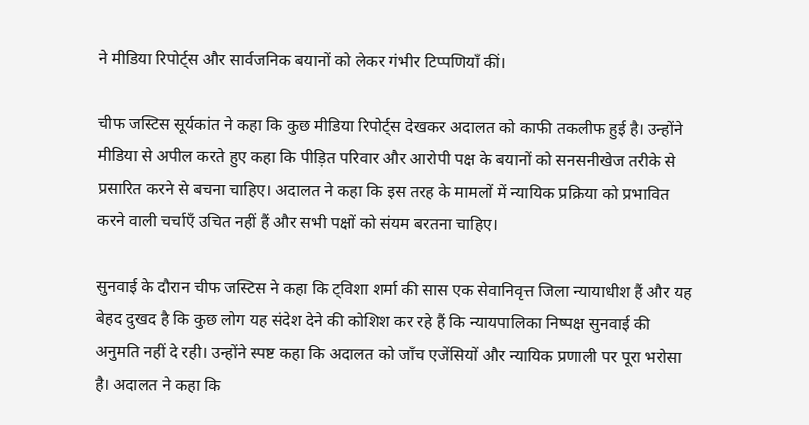ने मीडिया रिपोर्ट्स और सार्वजनिक बयानों को लेकर गंभीर टिप्पणियाँ कीं।

चीफ जस्टिस सूर्यकांत ने कहा कि कुछ मीडिया रिपोर्ट्स देखकर अदालत को काफी तकलीफ हुई है। उन्होंने मीडिया से अपील करते हुए कहा कि पीड़ित परिवार और आरोपी पक्ष के बयानों को सनसनीखेज तरीके से प्रसारित करने से बचना चाहिए। अदालत ने कहा कि इस तरह के मामलों में न्यायिक प्रक्रिया को प्रभावित करने वाली चर्चाएँ उचित नहीं हैं और सभी पक्षों को संयम बरतना चाहिए।

सुनवाई के दौरान चीफ जस्टिस ने कहा कि ट्विशा शर्मा की सास एक सेवानिवृत्त जिला न्यायाधीश हैं और यह बेहद दुखद है कि कुछ लोग यह संदेश देने की कोशिश कर रहे हैं कि न्यायपालिका निष्पक्ष सुनवाई की अनुमति नहीं दे रही। उन्होंने स्पष्ट कहा कि अदालत को जाँच एजेंसियों और न्यायिक प्रणाली पर पूरा भरोसा है। अदालत ने कहा कि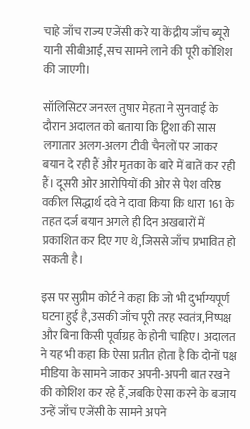चाहे जाँच राज्य एजेंसी करे या केंद्रीय जाँच ब्यूरो यानी सीबीआई,सच सामने लाने की पूरी कोशिश की जाएगी।

सॉलिसिटर जनरल तुषार मेहता ने सुनवाई के दौरान अदालत को बताया कि ट्विशा की सास लगातार अलग-अलग टीवी चैनलों पर जाकर बयान दे रही हैं और मृतका के बारे में बातें कर रही हैं। दूसरी ओर आरोपियों की ओर से पेश वरिष्ठ वकील सिद्धार्थ दवे ने दावा किया कि धारा 161 के तहत दर्ज बयान अगले ही दिन अखबारों में प्रकाशित कर दिए गए थे,जिससे जाँच प्रभावित हो सकती है।

इस पर सुप्रीम कोर्ट ने कहा कि जो भी दुर्भाग्यपूर्ण घटना हुई है,उसकी जाँच पूरी तरह स्वतंत्र,निष्पक्ष और बिना किसी पूर्वाग्रह के होनी चाहिए। अदालत ने यह भी कहा कि ऐसा प्रतीत होता है कि दोनों पक्ष मीडिया के सामने जाकर अपनी-अपनी बात रखने की कोशिश कर रहे हैं,जबकि ऐसा करने के बजाय उन्हें जाँच एजेंसी के सामने अपने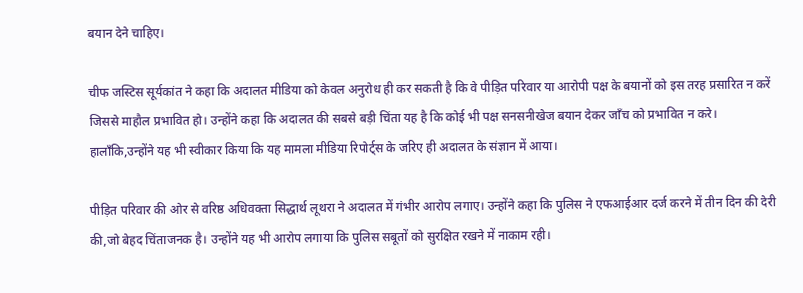बयान देने चाहिए।

चीफ जस्टिस सूर्यकांत ने कहा कि अदालत मीडिया को केवल अनुरोध ही कर सकती है कि वे पीड़ित परिवार या आरोपी पक्ष के बयानों को इस तरह प्रसारित न करें जिससे माहौल प्रभावित हो। उन्होंने कहा कि अदालत की सबसे बड़ी चिंता यह है कि कोई भी पक्ष सनसनीखेज बयान देकर जाँच को प्रभावित न करे। हालाँकि,उन्होंने यह भी स्वीकार किया कि यह मामला मीडिया रिपोर्ट्स के जरिए ही अदालत के संज्ञान में आया।

पीड़ित परिवार की ओर से वरिष्ठ अधिवक्ता सिद्धार्थ लूथरा ने अदालत में गंभीर आरोप लगाए। उन्होंने कहा कि पुलिस ने एफआईआर दर्ज करने में तीन दिन की देरी की,जो बेहद चिंताजनक है। उन्होंने यह भी आरोप लगाया कि पुलिस सबूतों को सुरक्षित रखने में नाकाम रही।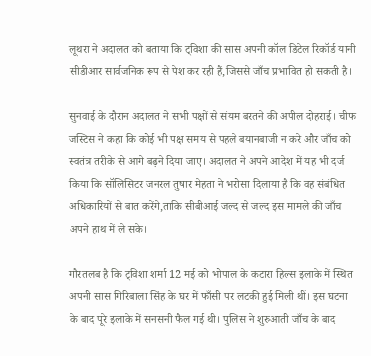लूथरा ने अदालत को बताया कि ट्विशा की सास अपनी कॉल डिटेल रिकॉर्ड यानी सीडीआर सार्वजनिक रूप से पेश कर रही हैं,जिससे जाँच प्रभावित हो सकती है।

सुनवाई के दौरान अदालत ने सभी पक्षों से संयम बरतने की अपील दोहराई। चीफ जस्टिस ने कहा कि कोई भी पक्ष समय से पहले बयानबाजी न करे और जाँच को स्वतंत्र तरीके से आगे बढ़ने दिया जाए। अदालत ने अपने आदेश में यह भी दर्ज किया कि सॉलिसिटर जनरल तुषार मेहता ने भरोसा दिलाया है कि वह संबंधित अधिकारियों से बात करेंगे,ताकि सीबीआई जल्द से जल्द इस मामले की जाँच अपने हाथ में ले सके।

गौरतलब है कि ट्विशा शर्मा 12 मई को भोपाल के कटारा हिल्स इलाके में स्थित अपनी सास गिरिबाला सिंह के घर में फाँसी पर लटकी हुई मिली थीं। इस घटना के बाद पूरे इलाके में सनसनी फैल गई थी। पुलिस ने शुरुआती जाँच के बाद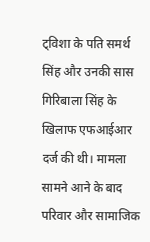ट्विशा के पति समर्थ सिंह और उनकी सास गिरिबाला सिंह के खिलाफ एफआईआर दर्ज की थी। मामला सामने आने के बाद परिवार और सामाजिक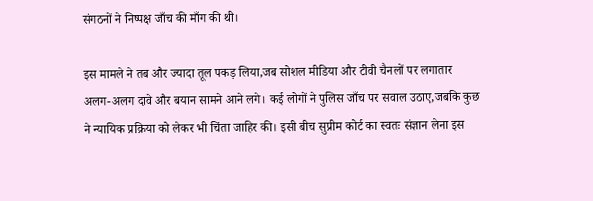संगठनों ने निष्पक्ष जाँच की माँग की थी।

इस मामले ने तब और ज्यादा तूल पकड़ लिया,जब सोशल मीडिया और टीवी चैनलों पर लगातार अलग-अलग दावे और बयान सामने आने लगे। कई लोगों ने पुलिस जाँच पर सवाल उठाए,जबकि कुछ ने न्यायिक प्रक्रिया को लेकर भी चिंता जाहिर की। इसी बीच सुप्रीम कोर्ट का स्वतः संज्ञान लेना इस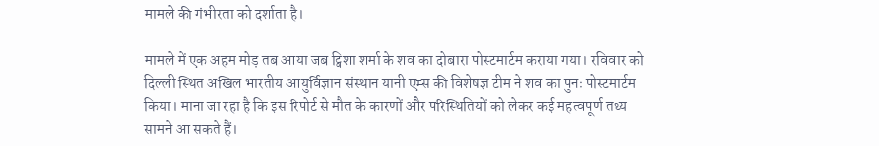मामले की गंभीरता को दर्शाता है।

मामले में एक अहम मोड़ तब आया जब ट्विशा शर्मा के शव का दोबारा पोस्टमार्टम कराया गया। रविवार को दिल्ली स्थित अखिल भारतीय आयुर्विज्ञान संस्थान यानी एम्स की विशेषज्ञ टीम ने शव का पुनः पोस्टमार्टम किया। माना जा रहा है कि इस रिपोर्ट से मौत के कारणों और परिस्थितियों को लेकर कई महत्वपूर्ण तथ्य सामने आ सकते हैं।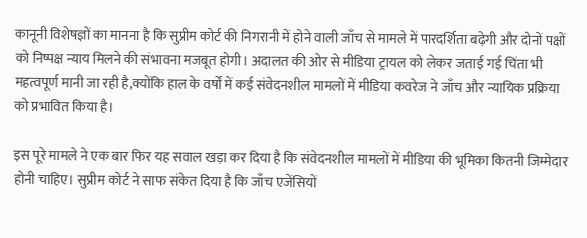कानूनी विशेषज्ञों का मानना है कि सुप्रीम कोर्ट की निगरानी में होने वाली जाँच से मामले में पारदर्शिता बढ़ेगी और दोनों पक्षों को निष्पक्ष न्याय मिलने की संभावना मजबूत होगी। अदालत की ओर से मीडिया ट्रायल को लेकर जताई गई चिंता भी महत्वपूर्ण मानी जा रही है,क्योंकि हाल के वर्षों में कई संवेदनशील मामलों में मीडिया कवरेज ने जाँच और न्यायिक प्रक्रिया को प्रभावित किया है।

इस पूरे मामले ने एक बार फिर यह सवाल खड़ा कर दिया है कि संवेदनशील मामलों में मीडिया की भूमिका कितनी जिम्मेदार होनी चाहिए। सुप्रीम कोर्ट ने साफ संकेत दिया है कि जाँच एजेंसियों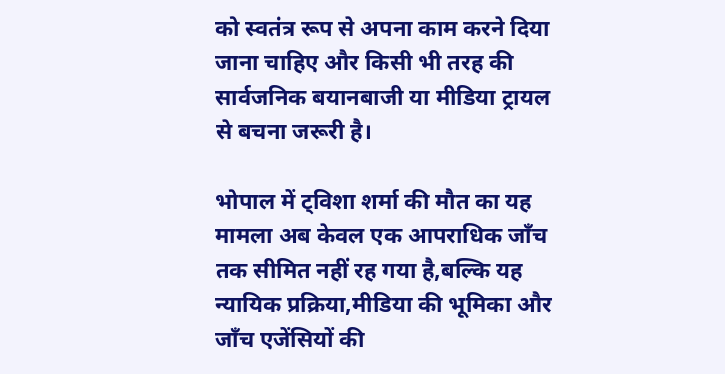को स्वतंत्र रूप से अपना काम करने दिया जाना चाहिए और किसी भी तरह की सार्वजनिक बयानबाजी या मीडिया ट्रायल से बचना जरूरी है।

भोपाल में ट्विशा शर्मा की मौत का यह मामला अब केवल एक आपराधिक जाँच तक सीमित नहीं रह गया है,बल्कि यह न्यायिक प्रक्रिया,मीडिया की भूमिका और जाँच एजेंसियों की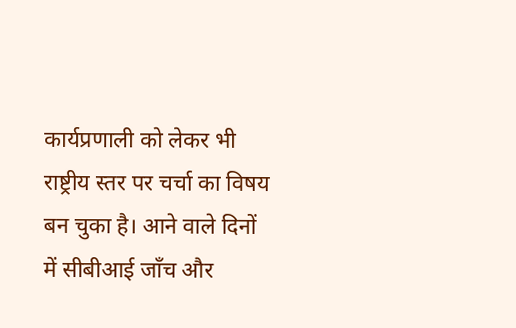कार्यप्रणाली को लेकर भी राष्ट्रीय स्तर पर चर्चा का विषय बन चुका है। आने वाले दिनों में सीबीआई जाँच और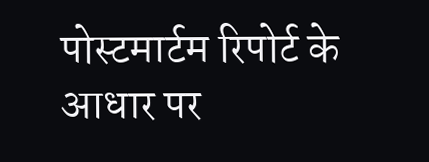पोस्टमार्टम रिपोर्ट के आधार पर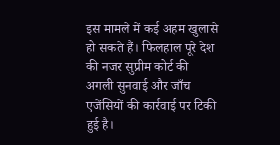इस मामले में कई अहम खुलासे हो सकते हैं। फिलहाल पूरे देश की नजर सुप्रीम कोर्ट की अगली सुनवाई और जाँच एजेंसियों की कार्रवाई पर टिकी हुई है।